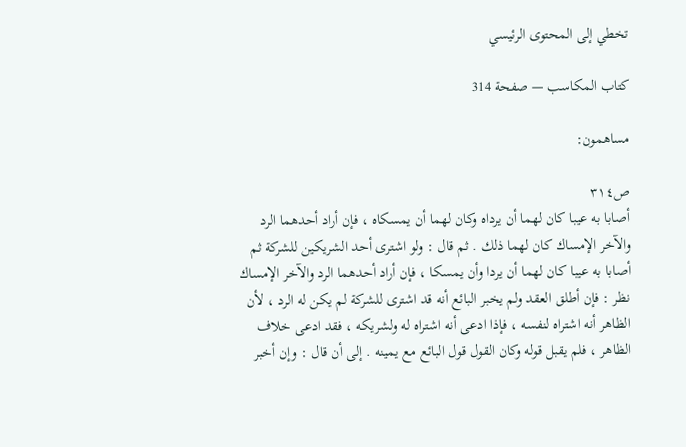تخطي إلى المحتوى الرئيسي

كتاب المكاسب — صفحة 314

مساهمون:

ص٣١٤
أصابا به عيبا كان لهما أن يرداه وكان لهما أن يمسكاه ، فإن أراد أحدهما الرد والآخر الإمساك كان لهما ذلك . ثم قال : ولو اشترى أحد الشريكين للشركة ثم أصابا به عيبا كان لهما أن يردا وأن يمسكا ، فإن أراد أحدهما الرد والآخر الإمساك نظر : فإن أطلق العقد ولم يخبر البائع أنه قد اشترى للشركة لم يكن له الرد ، لأن الظاهر أنه اشتراه لنفسه ، فإذا ادعى أنه اشتراه له ولشريكه ، فقد ادعى خلاف الظاهر ، فلم يقبل قوله وكان القول قول البائع مع يمينه . إلى أن قال : وإن أخبر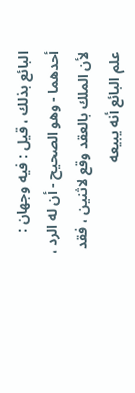البائع بذلك ، قيل : فيه وجهان : أحدهما - وهو الصحيح - أن له الرد ، لأن الملك بالعقد وقع لاثنين ، فقد علم البائع أنه يبيعه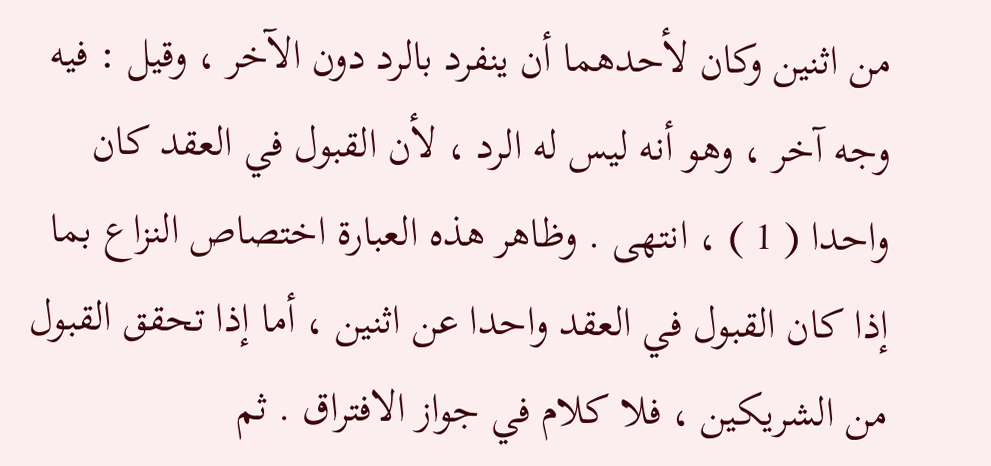من اثنين وكان لأحدهما أن ينفرد بالرد دون الآخر ، وقيل : فيه وجه آخر ، وهو أنه ليس له الرد ، لأن القبول في العقد كان واحدا ( 1 ) ، انتهى . وظاهر هذه العبارة اختصاص النزاع بما إذا كان القبول في العقد واحدا عن اثنين ، أما إذا تحقق القبول من الشريكين ، فلا كلام في جواز الافتراق . ثم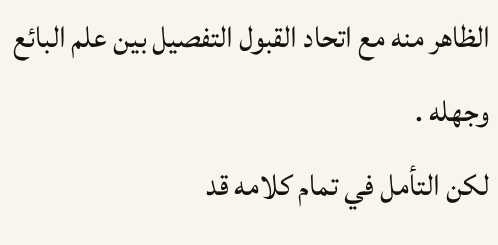الظاهر منه مع اتحاد القبول التفصيل بين علم البائع وجهله .
لكن التأمل في تمام كلامه قد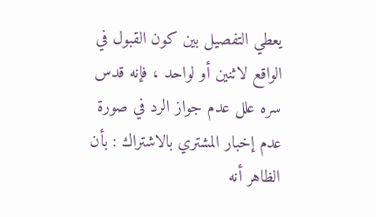يعطي التفصيل بين كون القبول في الواقع لاثنين أو لواحد ، فإنه قدس سره علل عدم جواز الرد في صورة عدم إخبار المشتري بالاشتراك : بأن الظاهر أنه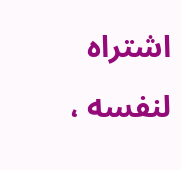اشتراه لنفسه ،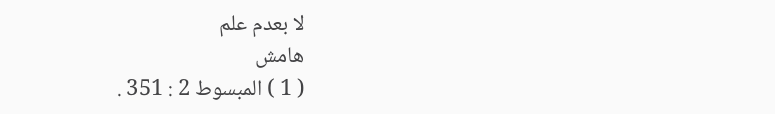لا بعدم علم
هامش
( 1 ) المبسوط 2 : 351 .